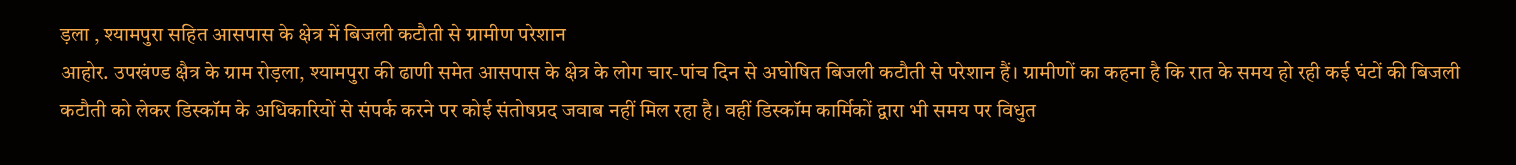ड़ला , श्यामपुरा सहित आसपास के क्षेत्र में बिजली कटौती से ग्रामीण परेशान
आहोर. उपखंण्ड क्षैत्र के ग्राम रोड़ला, श्यामपुरा की ढाणी समेत आसपास के क्षेत्र के लोग चार-पांच दिन से अघोषित बिजली कटौती से परेशान हैं। ग्रामीणों का कहना है कि रात के समय हो रही कई घंटों की बिजली कटौती को लेकर डिस्कॉम के अधिकारियों से संपर्क करने पर कोई संतोषप्रद जवाब नहीं मिल रहा है। वहीं डिस्कॉम कार्मिकों द्वारा भी समय पर विधुत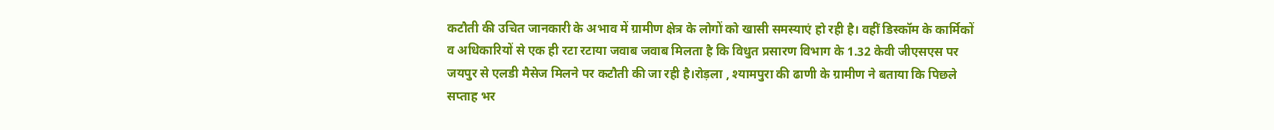कटौती की उचित जानकारी के अभाव में ग्रामीण क्षेत्र के लोगों को खासी समस्याएं हो रही है। वहीं डिस्कॉम के कार्मिकों व अधिकारियों से एक ही रटा रटाया जवाब जवाब मिलता है कि विधुत प्रसारण विभाग के 1.32 केवी जीएसएस पर जयपुर से एलडी मैसेज मिलने पर कटौती की जा रही है।रोड़ला , श्यामपुरा की ढाणी के ग्रामीण ने बताया कि पिछले सप्ताह भर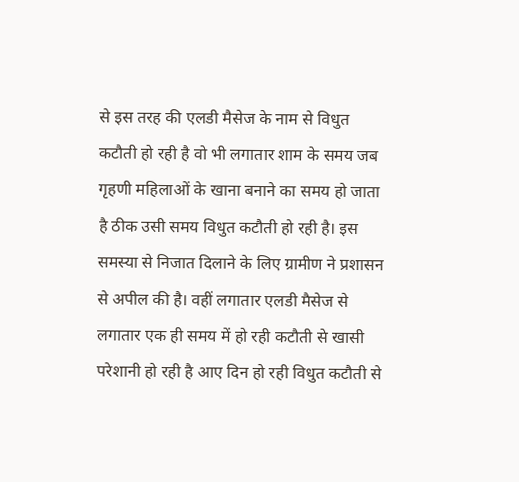से इस तरह की एलडी मैसेज के नाम से विधुत कटौती हो रही है वो भी लगातार शाम के समय जब गृहणी महिलाओं के खाना बनाने का समय हो जाता है ठीक उसी समय विधुत कटौती हो रही है। इस समस्या से निजात दिलाने के लिए ग्रामीण ने प्रशासन से अपील की है। वहीं लगातार एलडी मैसेज से लगातार एक ही समय में हो रही कटौती से खासी परेशानी हो रही है आए दिन हो रही विधुत कटौती से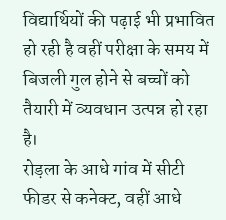विद्यार्थियों की पढ़ाई भी प्रभावित हो रही है वहीं परीक्षा के समय में बिजली गुल होने से बच्चों को तैयारी में व्यवधान उत्पन्न हो रहा है।
रोड़ला के आधे गांव में सीटी फीडर से कनेक्ट, वहीं आधे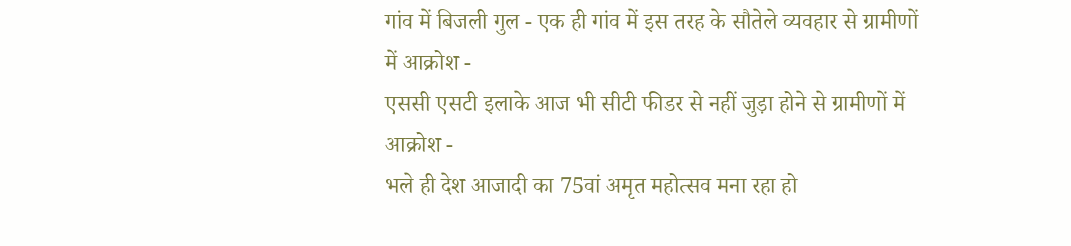गांव में बिजली गुल - एक ही गांव में इस तरह के सौतेले व्यवहार से ग्रामीणों में आक्रोश -
एससी एसटी इलाके आज भी सीटी फीडर से नहीं जुड़ा होने से ग्रामीणों में आक्रोश -
भले ही देश आजादी का 75वां अमृत महोत्सव मना रहा हो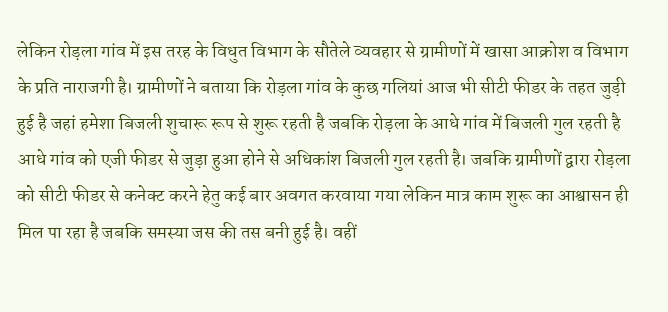लेकिन रोड़ला गांव में इस तरह के विधुत विभाग के सौतेले व्यवहार से ग्रामीणों में खासा आक्रोश व विभाग के प्रति नाराजगी है। ग्रामीणों ने बताया कि रोड़ला गांव के कुछ गलियां आज भी सीटी फीडर के तहत जुड़ी हुई है जहां हमेशा बिजली शुचारू रूप से शुरू रहती है जबकि रोड़ला के आधे गांव में बिजली गुल रहती है आधे गांव को एजी फीडर से जुड़ा हुआ होने से अधिकांश बिजली गुल रहती है। जबकि ग्रामीणों द्वारा रोड़ला को सीटी फीडर से कनेक्ट करने हेतु कई बार अवगत करवाया गया लेकिन मात्र काम शुरू का आश्वासन ही मिल पा रहा है जबकि समस्या जस की तस बनी हुई है। वहीं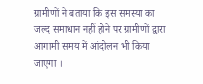ग्रामीणों ने बताया कि इस समस्या का जल्द समाधान नहीं होने पर ग्रामीणों द्वारा आगामी समय में आंदोलन भी किया जाएगा ।